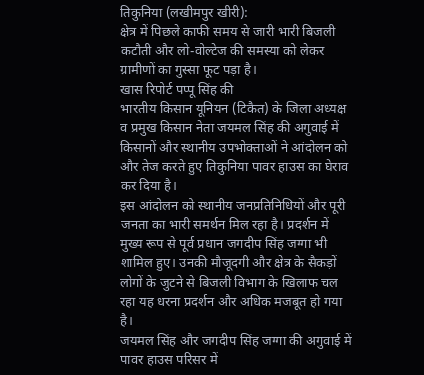तिकुनिया (लखीमपुर खीरी):
क्षेत्र में पिछले काफी समय से जारी भारी बिजली कटौती और लो-वोल्टेज की समस्या को लेकर ग्रामीणों का गुस्सा फूट पड़ा है।
खास रिपोर्ट पप्पू सिंह की
भारतीय किसान यूनियन (टिकैत) के जिला अध्यक्ष व प्रमुख किसान नेता जयमल सिंह की अगुवाई में किसानों और स्थानीय उपभोक्ताओं ने आंदोलन को और तेज करते हुए तिकुनिया पावर हाउस का घेराव कर दिया है।
इस आंदोलन को स्थानीय जनप्रतिनिधियों और पूरी जनता का भारी समर्थन मिल रहा है। प्रदर्शन में मुख्य रूप से पूर्व प्रधान जगदीप सिंह जग्गा भी शामिल हुए। उनकी मौजूदगी और क्षेत्र के सैकड़ों लोगों के जुटने से बिजली विभाग के खिलाफ चल रहा यह धरना प्रदर्शन और अधिक मजबूत हो गया है।
जयमल सिंह और जगदीप सिंह जग्गा की अगुवाई में
पावर हाउस परिसर में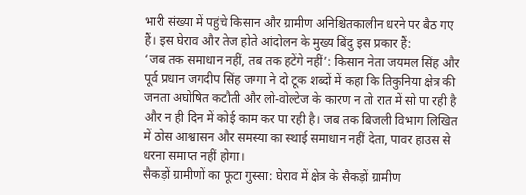भारी संख्या में पहुंचे किसान और ग्रामीण अनिश्चितकालीन धरने पर बैठ गए हैं। इस घेराव और तेज होते आंदोलन के मुख्य बिंदु इस प्रकार हैं:
‘जब तक समाधान नहीं, तब तक हटेंगे नहीं’: किसान नेता जयमल सिंह और पूर्व प्रधान जगदीप सिंह जग्गा ने दो टूक शब्दों में कहा कि तिकुनिया क्षेत्र की जनता अघोषित कटौती और लो-वोल्टेज के कारण न तो रात में सो पा रही है और न ही दिन में कोई काम कर पा रही है। जब तक बिजली विभाग लिखित में ठोस आश्वासन और समस्या का स्थाई समाधान नहीं देता, पावर हाउस से धरना समाप्त नहीं होगा।
सैकड़ों ग्रामीणों का फूटा गुस्सा: घेराव में क्षेत्र के सैकड़ों ग्रामीण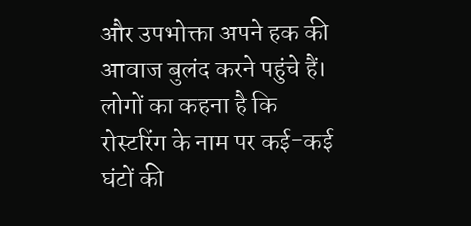और उपभोक्ता अपने हक की आवाज बुलंद करने पहुंचे हैं। लोगों का कहना है कि रोस्टरिंग के नाम पर कई-कई घंटों की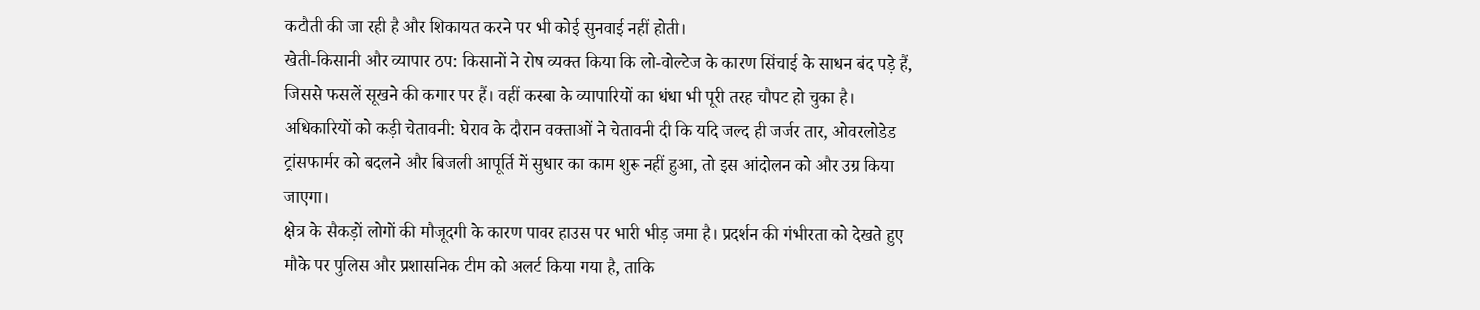कटौती की जा रही है और शिकायत करने पर भी कोई सुनवाई नहीं होती।
खेती-किसानी और व्यापार ठप: किसानों ने रोष व्यक्त किया कि लो-वोल्टेज के कारण सिंचाई के साधन बंद पड़े हैं, जिससे फसलें सूखने की कगार पर हैं। वहीं कस्बा के व्यापारियों का धंधा भी पूरी तरह चौपट हो चुका है।
अधिकारियों को कड़ी चेतावनी: घेराव के दौरान वक्ताओं ने चेतावनी दी कि यदि जल्द ही जर्जर तार, ओवरलोडेड ट्रांसफार्मर को बदलने और बिजली आपूर्ति में सुधार का काम शुरू नहीं हुआ, तो इस आंदोलन को और उग्र किया जाएगा।
क्षेत्र के सैकड़ों लोगों की मौजूदगी के कारण पावर हाउस पर भारी भीड़ जमा है। प्रदर्शन की गंभीरता को देखते हुए मौके पर पुलिस और प्रशासनिक टीम को अलर्ट किया गया है, ताकि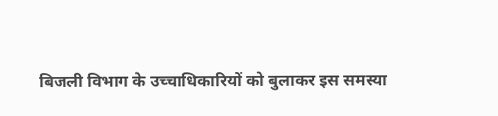बिजली विभाग के उच्चाधिकारियों को बुलाकर इस समस्या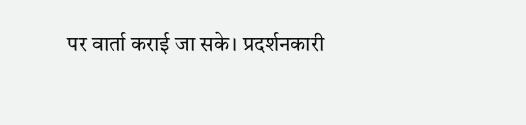पर वार्ता कराई जा सके। प्रदर्शनकारी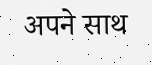अपने साथ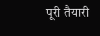पूरी तैयारी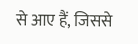से आए हैं, जिससे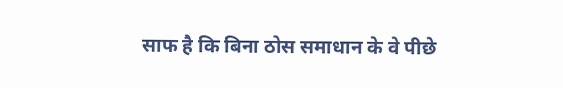साफ है कि बिना ठोस समाधान के वे पीछे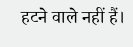हटने वाले नहीं हैं।